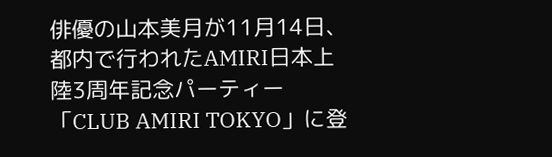俳優の山本美月が11月14日、都内で行われたAMIRI日本上陸3周年記念パーティー「CLUB AMIRI TOKYO」に登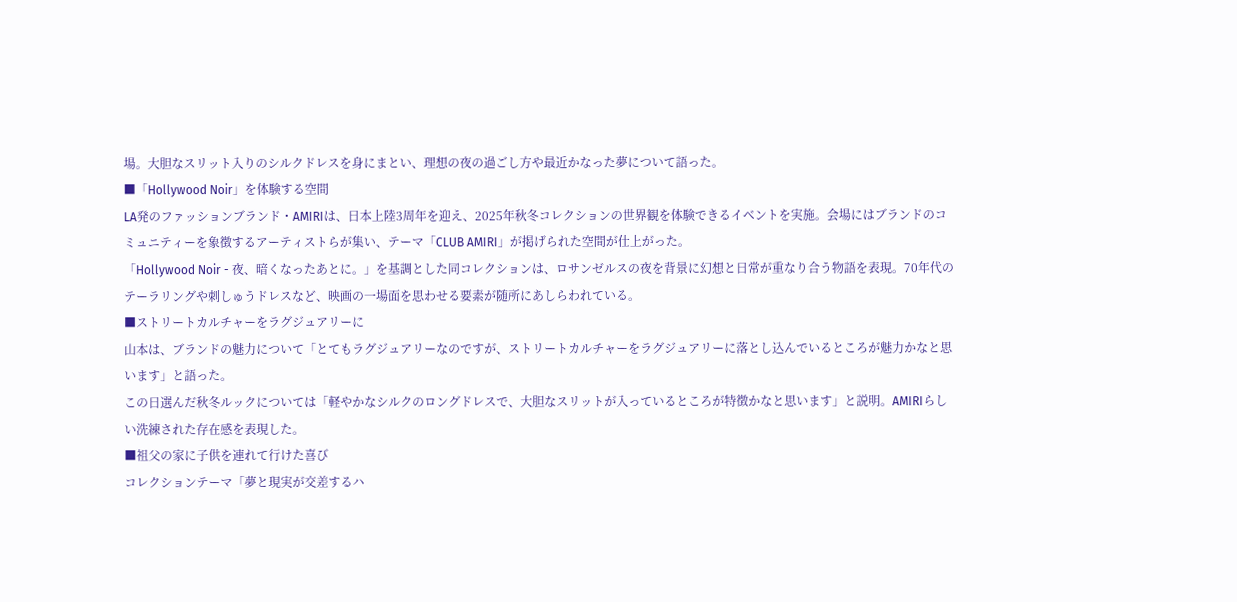場。大胆なスリット入りのシルクドレスを身にまとい、理想の夜の過ごし方や最近かなった夢について語った。
■「Hollywood Noir」を体験する空間
LA発のファッションブランド・AMIRIは、日本上陸3周年を迎え、2025年秋冬コレクションの世界観を体験できるイベントを実施。会場にはブランドのコミュニティーを象徴するアーティストらが集い、テーマ「CLUB AMIRI」が掲げられた空間が仕上がった。
「Hollywood Noir - 夜、暗くなったあとに。」を基調とした同コレクションは、ロサンゼルスの夜を背景に幻想と日常が重なり合う物語を表現。70年代のテーラリングや刺しゅうドレスなど、映画の一場面を思わせる要素が随所にあしらわれている。
■ストリートカルチャーをラグジュアリーに
山本は、ブランドの魅力について「とてもラグジュアリーなのですが、ストリートカルチャーをラグジュアリーに落とし込んでいるところが魅力かなと思います」と語った。
この日選んだ秋冬ルックについては「軽やかなシルクのロングドレスで、大胆なスリットが入っているところが特徴かなと思います」と説明。AMIRIらしい洗練された存在感を表現した。
■祖父の家に子供を連れて行けた喜び
コレクションテーマ「夢と現実が交差するハ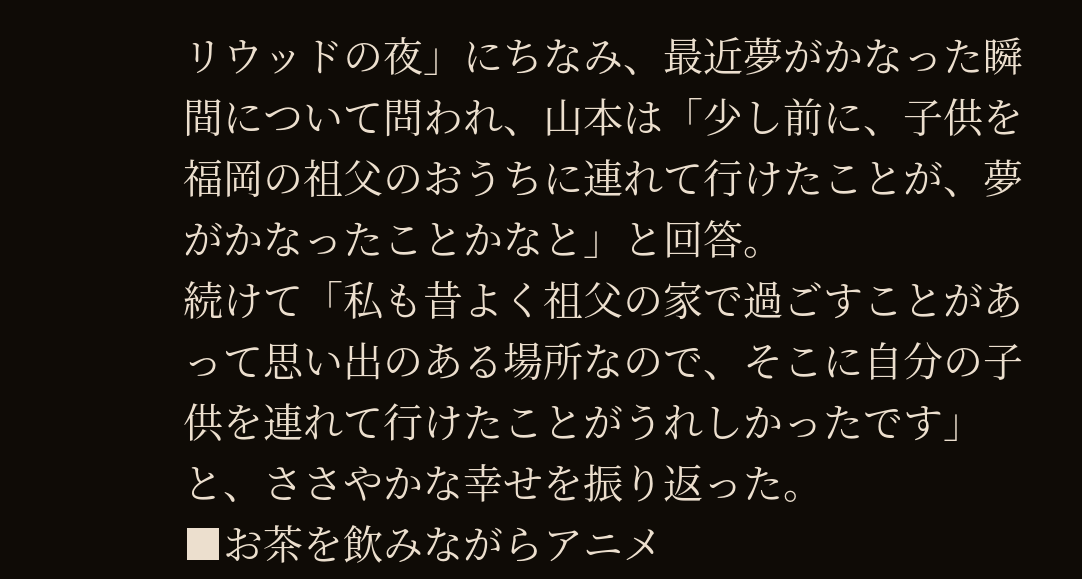リウッドの夜」にちなみ、最近夢がかなった瞬間について問われ、山本は「少し前に、子供を福岡の祖父のおうちに連れて行けたことが、夢がかなったことかなと」と回答。
続けて「私も昔よく祖父の家で過ごすことがあって思い出のある場所なので、そこに自分の子供を連れて行けたことがうれしかったです」と、ささやかな幸せを振り返った。
■お茶を飲みながらアニメ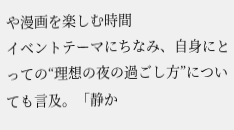や漫画を楽しむ時間
イベントテーマにちなみ、自身にとっての“理想の夜の過ごし方”についても言及。「静か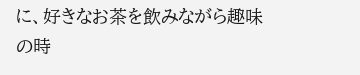に、好きなお茶を飲みながら趣味の時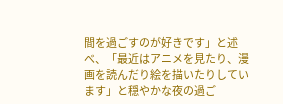間を過ごすのが好きです」と述べ、「最近はアニメを見たり、漫画を読んだり絵を描いたりしています」と穏やかな夜の過ご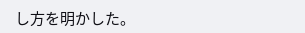し方を明かした。